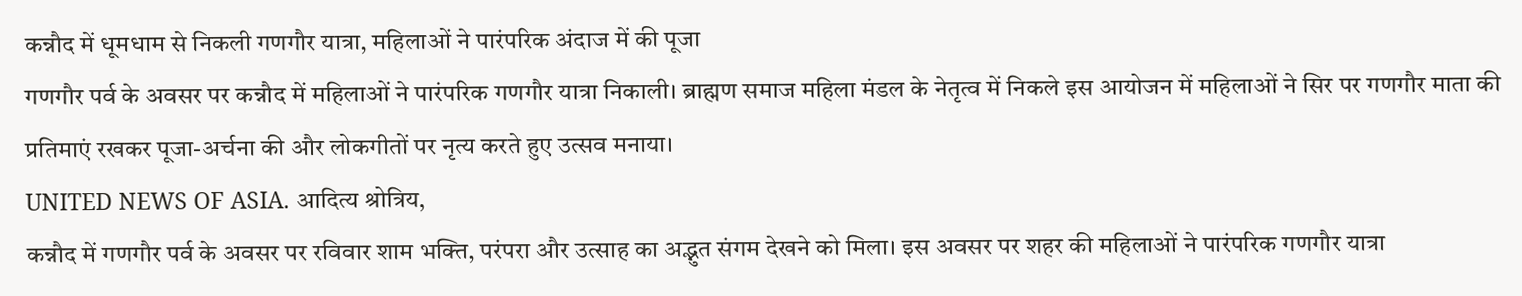कन्नौद में धूमधाम से निकली गणगौर यात्रा, महिलाओं ने पारंपरिक अंदाज में की पूजा
गणगौर पर्व के अवसर पर कन्नौद में महिलाओं ने पारंपरिक गणगौर यात्रा निकाली। ब्राह्मण समाज महिला मंडल के नेतृत्व में निकले इस आयोजन में महिलाओं ने सिर पर गणगौर माता की प्रतिमाएं रखकर पूजा-अर्चना की और लोकगीतों पर नृत्य करते हुए उत्सव मनाया।
UNITED NEWS OF ASIA. आदित्य श्रोत्रिय,
कन्नौद में गणगौर पर्व के अवसर पर रविवार शाम भक्ति, परंपरा और उत्साह का अद्भुत संगम देखने को मिला। इस अवसर पर शहर की महिलाओं ने पारंपरिक गणगौर यात्रा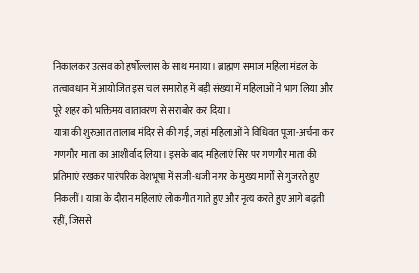निकालकर उत्सव को हर्षोल्लास के साथ मनाया। ब्राह्मण समाज महिला मंडल के तत्वावधान में आयोजित इस चल समारोह में बड़ी संख्या में महिलाओं ने भाग लिया और पूरे शहर को भक्तिमय वातावरण से सराबोर कर दिया।
यात्रा की शुरुआत तालाब मंदिर से की गई, जहां महिलाओं ने विधिवत पूजा-अर्चना कर गणगौर माता का आशीर्वाद लिया। इसके बाद महिलाएं सिर पर गणगौर माता की प्रतिमाएं रखकर पारंपरिक वेशभूषा में सजी-धजी नगर के मुख्य मार्गों से गुजरते हुए निकलीं। यात्रा के दौरान महिलाएं लोकगीत गाते हुए और नृत्य करते हुए आगे बढ़ती रहीं, जिससे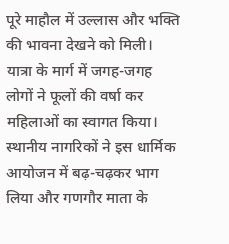पूरे माहौल में उल्लास और भक्ति की भावना देखने को मिली।
यात्रा के मार्ग में जगह-जगह लोगों ने फूलों की वर्षा कर महिलाओं का स्वागत किया। स्थानीय नागरिकों ने इस धार्मिक आयोजन में बढ़-चढ़कर भाग लिया और गणगौर माता के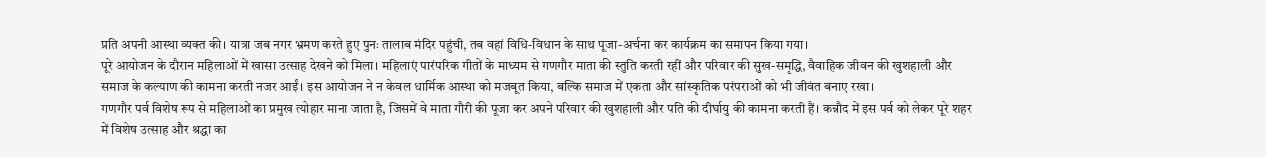प्रति अपनी आस्था व्यक्त की। यात्रा जब नगर भ्रमण करते हुए पुनः तालाब मंदिर पहुंची, तब वहां विधि-विधान के साथ पूजा-अर्चना कर कार्यक्रम का समापन किया गया।
पूरे आयोजन के दौरान महिलाओं में खासा उत्साह देखने को मिला। महिलाएं पारंपरिक गीतों के माध्यम से गणगौर माता की स्तुति करती रहीं और परिवार की सुख-समृद्धि, वैवाहिक जीवन की खुशहाली और समाज के कल्याण की कामना करती नजर आईं। इस आयोजन ने न केवल धार्मिक आस्था को मजबूत किया, बल्कि समाज में एकता और सांस्कृतिक परंपराओं को भी जीवंत बनाए रखा।
गणगौर पर्व विशेष रूप से महिलाओं का प्रमुख त्योहार माना जाता है, जिसमें वे माता गौरी की पूजा कर अपने परिवार की खुशहाली और पति की दीर्घायु की कामना करती हैं। कन्नौद में इस पर्व को लेकर पूरे शहर में विशेष उत्साह और श्रद्धा का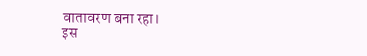वातावरण बना रहा।
इस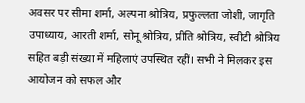अवसर पर सीमा शर्मा, अल्पना श्रोत्रिय, प्रफुल्लता जोशी, जागृति उपाध्याय, आरती शर्मा, सोनू श्रोत्रिय, प्रीति श्रोत्रिय, स्वीटी श्रोत्रिय सहित बड़ी संख्या में महिलाएं उपस्थित रहीं। सभी ने मिलकर इस आयोजन को सफल और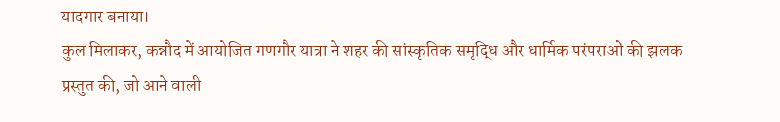यादगार बनाया।
कुल मिलाकर, कन्नौद में आयोजित गणगौर यात्रा ने शहर की सांस्कृतिक समृद्धि और धार्मिक परंपराओं की झलक प्रस्तुत की, जो आने वाली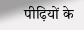पीढ़ियों के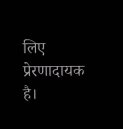लिए प्रेरणादायक है।